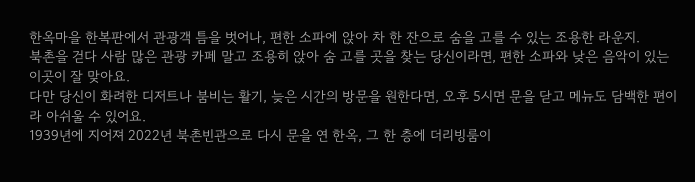한옥마을 한복판에서 관광객 틈을 벗어나, 편한 소파에 앉아 차 한 잔으로 숨을 고를 수 있는 조용한 라운지.
북촌을 걷다 사람 많은 관광 카페 말고 조용히 앉아 숨 고를 곳을 찾는 당신이라면, 편한 소파와 낮은 음악이 있는 이곳이 잘 맞아요.
다만 당신이 화려한 디저트나 붐비는 활기, 늦은 시간의 방문을 원한다면, 오후 5시면 문을 닫고 메뉴도 담백한 편이라 아쉬울 수 있어요.
1939년에 지어져 2022년 북촌빈관으로 다시 문을 연 한옥, 그 한 층에 더리빙룸이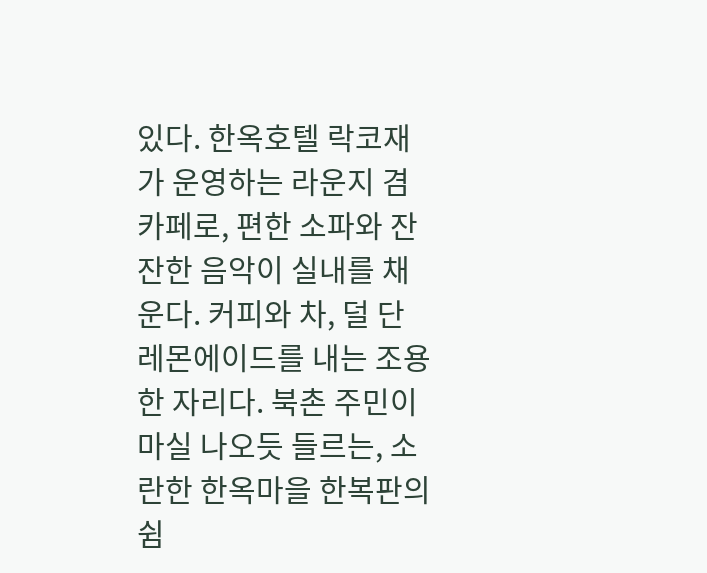있다. 한옥호텔 락코재가 운영하는 라운지 겸 카페로, 편한 소파와 잔잔한 음악이 실내를 채운다. 커피와 차, 덜 단 레몬에이드를 내는 조용한 자리다. 북촌 주민이 마실 나오듯 들르는, 소란한 한옥마을 한복판의 쉼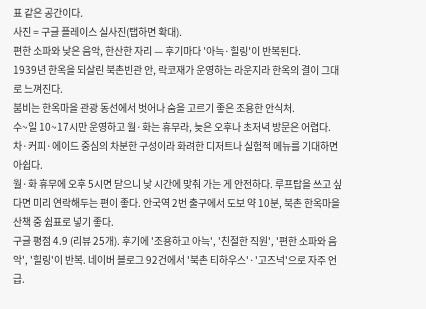표 같은 공간이다.
사진 = 구글 플레이스 실사진(탭하면 확대).
편한 소파와 낮은 음악, 한산한 자리 — 후기마다 '아늑·힐링'이 반복된다.
1939년 한옥을 되살린 북촌빈관 안, 락코재가 운영하는 라운지라 한옥의 결이 그대로 느껴진다.
붐비는 한옥마을 관광 동선에서 벗어나 숨을 고르기 좋은 조용한 안식처.
수~일 10~17시만 운영하고 월·화는 휴무라, 늦은 오후나 초저녁 방문은 어렵다.
차·커피·에이드 중심의 차분한 구성이라 화려한 디저트나 실험적 메뉴를 기대하면 아쉽다.
월·화 휴무에 오후 5시면 닫으니 낮 시간에 맞춰 가는 게 안전하다. 루프탑을 쓰고 싶다면 미리 연락해두는 편이 좋다. 안국역 2번 출구에서 도보 약 10분, 북촌 한옥마을 산책 중 쉼표로 넣기 좋다.
구글 평점 4.9 (리뷰 25개). 후기에 '조용하고 아늑', '친절한 직원', '편한 소파와 음악', '힐링'이 반복. 네이버 블로그 92건에서 '북촌 티하우스'·'고즈넉'으로 자주 언급.